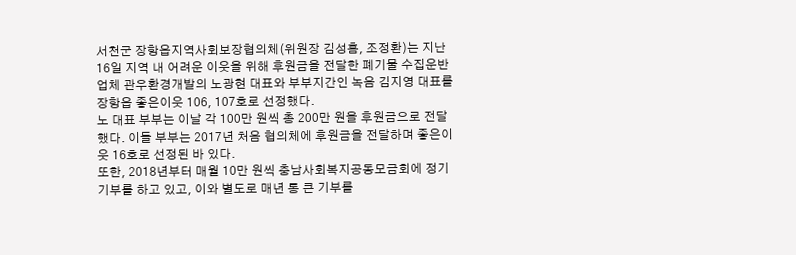서천군 장항읍지역사회보장협의체(위원장 김성흠, 조정환)는 지난 16일 지역 내 어려운 이웃을 위해 후원금을 전달한 폐기물 수집운반업체 관우환경개발의 노광현 대표와 부부지간인 녹음 김지영 대표를 장항읍 좋은이웃 106, 107호로 선정했다.
노 대표 부부는 이날 각 100만 원씩 총 200만 원을 후원금으로 전달했다. 이들 부부는 2017년 처음 협의체에 후원금을 전달하며 좋은이웃 16호로 선정된 바 있다.
또한, 2018년부터 매월 10만 원씩 충남사회복지공동모금회에 정기 기부를 하고 있고, 이와 별도로 매년 통 큰 기부를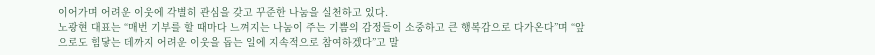이어가며 어려운 이웃에 각별히 관심을 갖고 꾸준한 나눔을 실천하고 있다.
노광현 대표는 “매번 기부를 할 때마다 느껴지는 나눔이 주는 기쁨의 감정들이 소중하고 큰 행복감으로 다가온다”며 “앞으로도 힘닿는 데까지 어려운 이웃을 돕는 일에 지속적으로 참여하겠다”고 말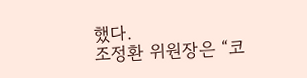했다.
조정환 위원장은 “코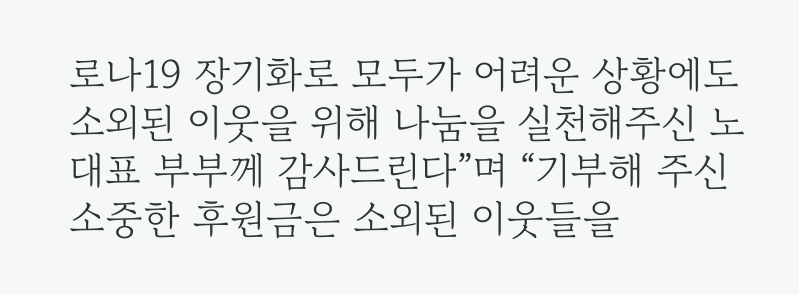로나19 장기화로 모두가 어려운 상황에도 소외된 이웃을 위해 나눔을 실천해주신 노 대표 부부께 감사드린다”며 “기부해 주신 소중한 후원금은 소외된 이웃들을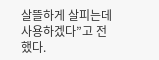살뜰하게 살피는데 사용하겠다”고 전했다.